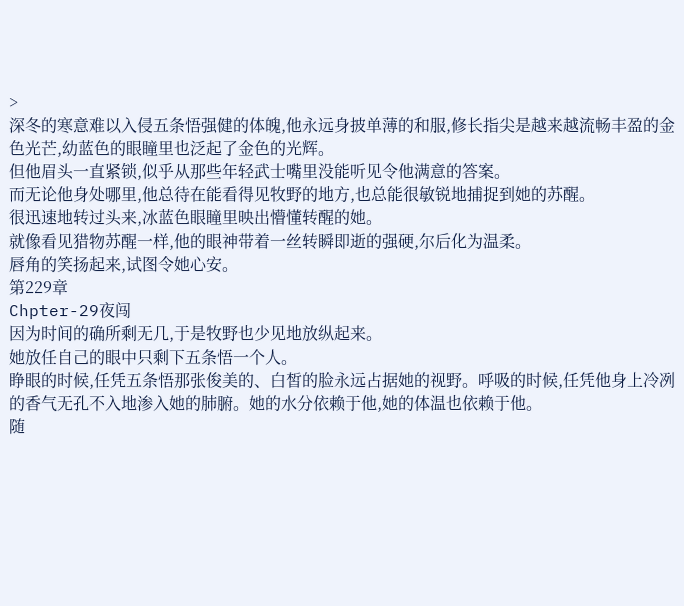>
深冬的寒意难以入侵五条悟强健的体魄,他永远身披单薄的和服,修长指尖是越来越流畅丰盈的金色光芒,幼蓝色的眼瞳里也泛起了金色的光辉。
但他眉头一直紧锁,似乎从那些年轻武士嘴里没能听见令他满意的答案。
而无论他身处哪里,他总待在能看得见牧野的地方,也总能很敏锐地捕捉到她的苏醒。
很迅速地转过头来,冰蓝色眼瞳里映出懵懂转醒的她。
就像看见猎物苏醒一样,他的眼神带着一丝转瞬即逝的强硬,尔后化为温柔。
唇角的笑扬起来,试图令她心安。
第229章
Chpter-29夜闯
因为时间的确所剩无几,于是牧野也少见地放纵起来。
她放任自己的眼中只剩下五条悟一个人。
睁眼的时候,任凭五条悟那张俊美的、白皙的脸永远占据她的视野。呼吸的时候,任凭他身上冷冽的香气无孔不入地渗入她的肺腑。她的水分依赖于他,她的体温也依赖于他。
随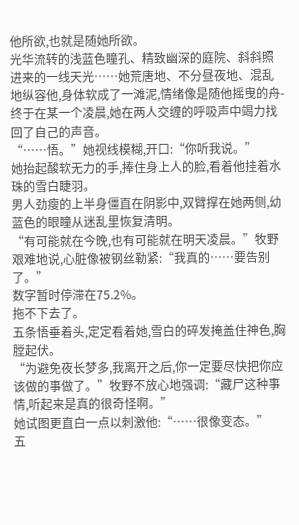他所欲,也就是随她所欲。
光华流转的浅蓝色瞳孔、精致幽深的庭院、斜斜照进来的一线天光……她荒唐地、不分昼夜地、混乱地纵容他,身体软成了一滩泥,情绪像是随他摇曳的舟-
终于在某一个凌晨,她在两人交缠的呼吸声中竭力找回了自己的声音。
“……悟。”她视线模糊,开口:“你听我说。”
她抬起酸软无力的手,捧住身上人的脸,看着他挂着水珠的雪白睫羽。
男人劲瘦的上半身僵直在阴影中,双臂撑在她两侧,幼蓝色的眼瞳从迷乱里恢复清明。
“有可能就在今晚,也有可能就在明天凌晨。”牧野艰难地说,心脏像被钢丝勒紧:“我真的……要告别了。”
数字暂时停滞在75.2%。
拖不下去了。
五条悟垂着头,定定看着她,雪白的碎发掩盖住神色,胸膛起伏。
“为避免夜长梦多,我离开之后,你一定要尽快把你应该做的事做了。”牧野不放心地强调:“藏尸这种事情,听起来是真的很奇怪啊。”
她试图更直白一点以刺激他:“……很像变态。”
五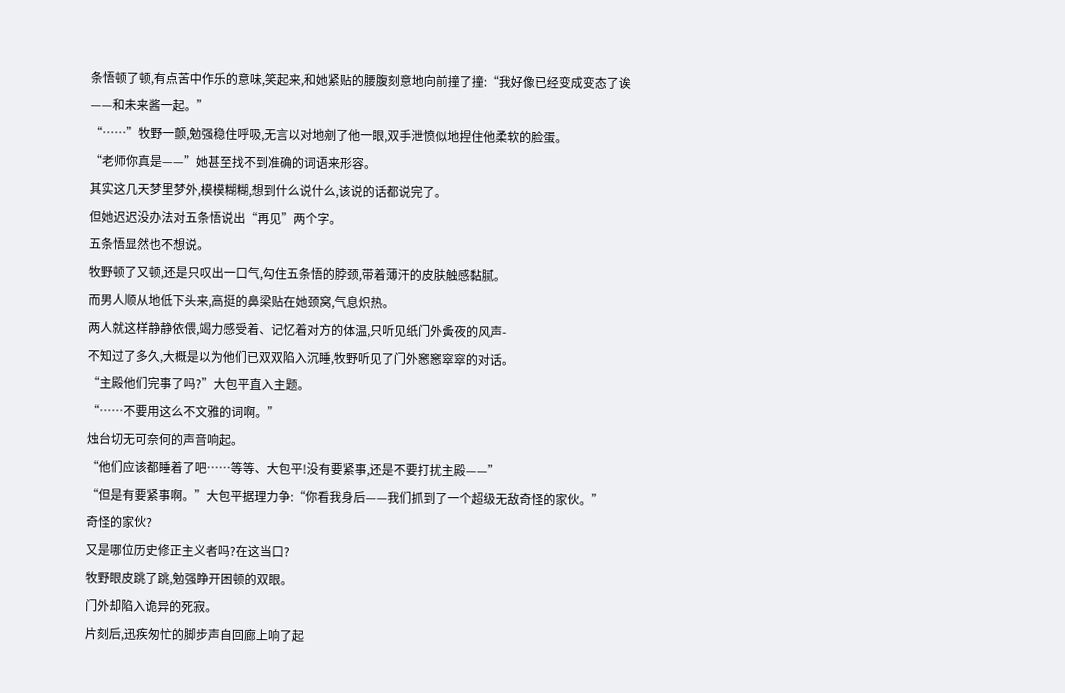条悟顿了顿,有点苦中作乐的意味,笑起来,和她紧贴的腰腹刻意地向前撞了撞:“我好像已经变成变态了诶——和未来酱一起。”
“……”牧野一颤,勉强稳住呼吸,无言以对地剜了他一眼,双手泄愤似地捏住他柔软的脸蛋。
“老师你真是——”她甚至找不到准确的词语来形容。
其实这几天梦里梦外,模模糊糊,想到什么说什么,该说的话都说完了。
但她迟迟没办法对五条悟说出“再见”两个字。
五条悟显然也不想说。
牧野顿了又顿,还是只叹出一口气,勾住五条悟的脖颈,带着薄汗的皮肤触感黏腻。
而男人顺从地低下头来,高挺的鼻梁贴在她颈窝,气息炽热。
两人就这样静静依偎,竭力感受着、记忆着对方的体温,只听见纸门外夤夜的风声-
不知过了多久,大概是以为他们已双双陷入沉睡,牧野听见了门外窸窸窣窣的对话。
“主殿他们完事了吗?”大包平直入主题。
“……不要用这么不文雅的词啊。”
烛台切无可奈何的声音响起。
“他们应该都睡着了吧……等等、大包平!没有要紧事,还是不要打扰主殿——”
“但是有要紧事啊。”大包平据理力争:“你看我身后——我们抓到了一个超级无敌奇怪的家伙。”
奇怪的家伙?
又是哪位历史修正主义者吗?在这当口?
牧野眼皮跳了跳,勉强睁开困顿的双眼。
门外却陷入诡异的死寂。
片刻后,迅疾匆忙的脚步声自回廊上响了起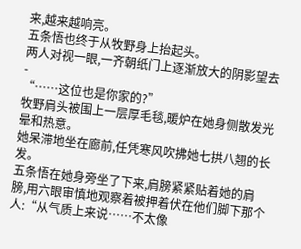来,越来越响亮。
五条悟也终于从牧野身上抬起头。
两人对视一眼,一齐朝纸门上逐渐放大的阴影望去-
“……这位也是你家的?”
牧野肩头被围上一层厚毛毯,暖炉在她身侧散发光晕和热意。
她呆滞地坐在廊前,任凭寒风吹拂她七拱八翘的长发。
五条悟在她身旁坐了下来,肩膀紧紧贴着她的肩膀,用六眼审慎地观察着被押着伏在他们脚下那个人:“从气质上来说……不太像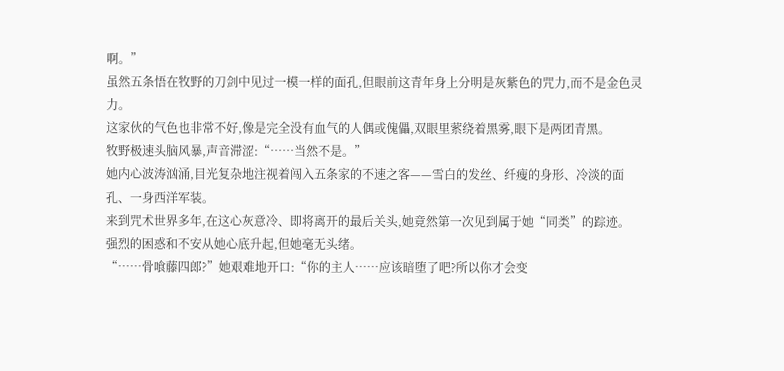啊。”
虽然五条悟在牧野的刀剑中见过一模一样的面孔,但眼前这青年身上分明是灰紫色的咒力,而不是金色灵力。
这家伙的气色也非常不好,像是完全没有血气的人偶或傀儡,双眼里萦绕着黑雾,眼下是两团青黑。
牧野极速头脑风暴,声音滞涩:“……当然不是。”
她内心波涛汹涌,目光复杂地注视着闯入五条家的不速之客——雪白的发丝、纤瘦的身形、冷淡的面孔、一身西洋军装。
来到咒术世界多年,在这心灰意冷、即将离开的最后关头,她竟然第一次见到属于她“同类”的踪迹。
强烈的困惑和不安从她心底升起,但她毫无头绪。
“……骨喰藤四郎?”她艰难地开口:“你的主人……应该暗堕了吧?所以你才会变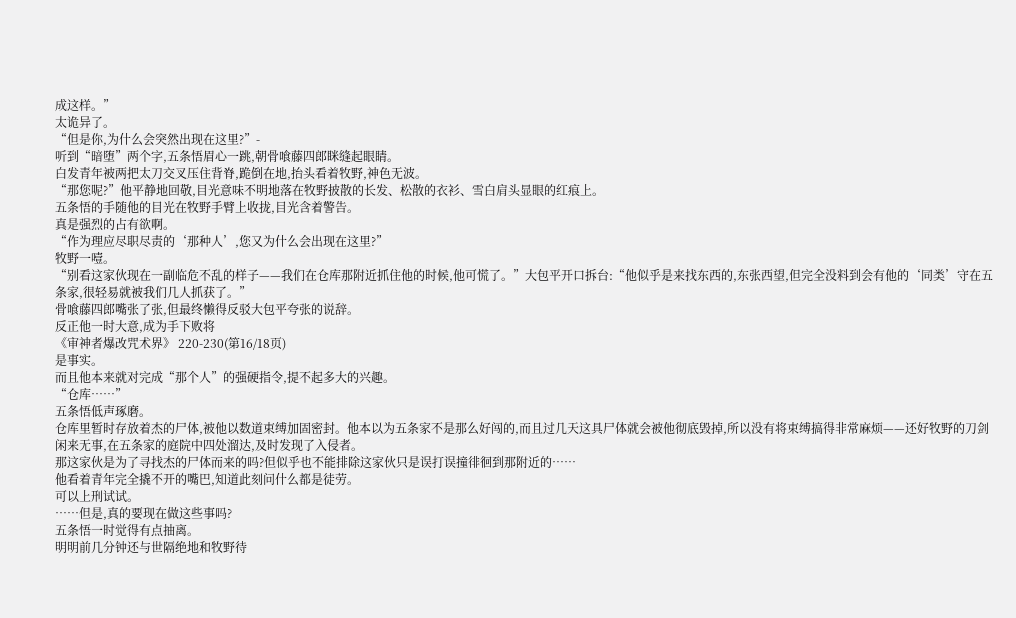成这样。”
太诡异了。
“但是你,为什么会突然出现在这里?”-
听到“暗堕”两个字,五条悟眉心一跳,朝骨喰藤四郎眯缝起眼睛。
白发青年被两把太刀交叉压住背脊,跪倒在地,抬头看着牧野,神色无波。
“那您呢?”他平静地回敬,目光意味不明地落在牧野披散的长发、松散的衣衫、雪白肩头显眼的红痕上。
五条悟的手随他的目光在牧野手臂上收拢,目光含着警告。
真是强烈的占有欲啊。
“作为理应尽职尽责的‘那种人’,您又为什么会出现在这里?”
牧野一噎。
“别看这家伙现在一副临危不乱的样子——我们在仓库那附近抓住他的时候,他可慌了。”大包平开口拆台:“他似乎是来找东西的,东张西望,但完全没料到会有他的‘同类’守在五条家,很轻易就被我们几人抓获了。”
骨喰藤四郎嘴张了张,但最终懒得反驳大包平夸张的说辞。
反正他一时大意,成为手下败将
《审神者爆改咒术界》 220-230(第16/18页)
是事实。
而且他本来就对完成“那个人”的强硬指令,提不起多大的兴趣。
“仓库……”
五条悟低声琢磨。
仓库里暂时存放着杰的尸体,被他以数道束缚加固密封。他本以为五条家不是那么好闯的,而且过几天这具尸体就会被他彻底毁掉,所以没有将束缚搞得非常麻烦——还好牧野的刀剑闲来无事,在五条家的庭院中四处溜达,及时发现了入侵者。
那这家伙是为了寻找杰的尸体而来的吗?但似乎也不能排除这家伙只是误打误撞徘徊到那附近的……
他看着青年完全撬不开的嘴巴,知道此刻问什么都是徒劳。
可以上刑试试。
……但是,真的要现在做这些事吗?
五条悟一时觉得有点抽离。
明明前几分钟还与世隔绝地和牧野待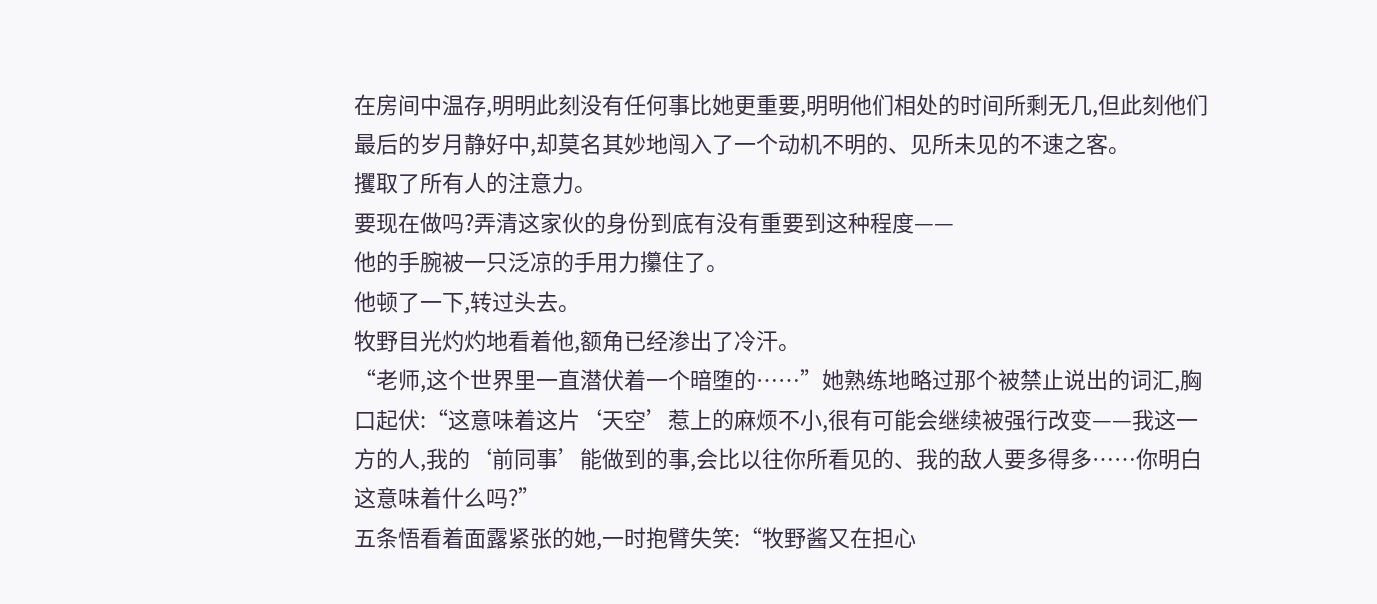在房间中温存,明明此刻没有任何事比她更重要,明明他们相处的时间所剩无几,但此刻他们最后的岁月静好中,却莫名其妙地闯入了一个动机不明的、见所未见的不速之客。
攫取了所有人的注意力。
要现在做吗?弄清这家伙的身份到底有没有重要到这种程度——
他的手腕被一只泛凉的手用力攥住了。
他顿了一下,转过头去。
牧野目光灼灼地看着他,额角已经渗出了冷汗。
“老师,这个世界里一直潜伏着一个暗堕的……”她熟练地略过那个被禁止说出的词汇,胸口起伏:“这意味着这片‘天空’惹上的麻烦不小,很有可能会继续被强行改变——我这一方的人,我的‘前同事’能做到的事,会比以往你所看见的、我的敌人要多得多……你明白这意味着什么吗?”
五条悟看着面露紧张的她,一时抱臂失笑:“牧野酱又在担心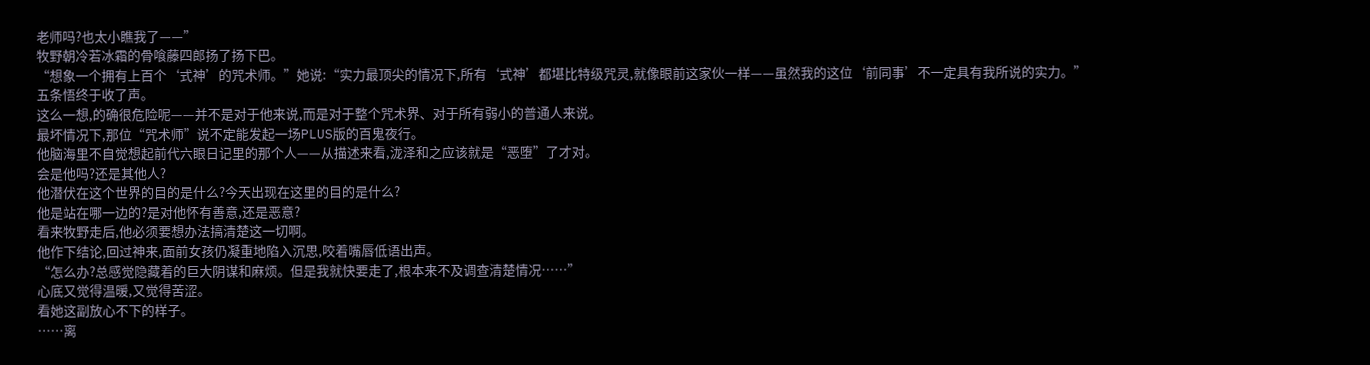老师吗?也太小瞧我了——”
牧野朝冷若冰霜的骨喰藤四郎扬了扬下巴。
“想象一个拥有上百个‘式神’的咒术师。”她说:“实力最顶尖的情况下,所有‘式神’都堪比特级咒灵,就像眼前这家伙一样——虽然我的这位‘前同事’不一定具有我所说的实力。”
五条悟终于收了声。
这么一想,的确很危险呢——并不是对于他来说,而是对于整个咒术界、对于所有弱小的普通人来说。
最坏情况下,那位“咒术师”说不定能发起一场PLUS版的百鬼夜行。
他脑海里不自觉想起前代六眼日记里的那个人——从描述来看,泷泽和之应该就是“恶堕”了才对。
会是他吗?还是其他人?
他潜伏在这个世界的目的是什么?今天出现在这里的目的是什么?
他是站在哪一边的?是对他怀有善意,还是恶意?
看来牧野走后,他必须要想办法搞清楚这一切啊。
他作下结论,回过神来,面前女孩仍凝重地陷入沉思,咬着嘴唇低语出声。
“怎么办?总感觉隐藏着的巨大阴谋和麻烦。但是我就快要走了,根本来不及调查清楚情况……”
心底又觉得温暖,又觉得苦涩。
看她这副放心不下的样子。
……离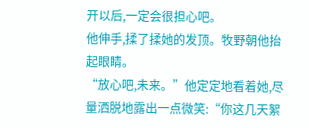开以后,一定会很担心吧。
他伸手,揉了揉她的发顶。牧野朝他抬起眼睛。
“放心吧,未来。”他定定地看着她,尽量洒脱地露出一点微笑:“你这几天絮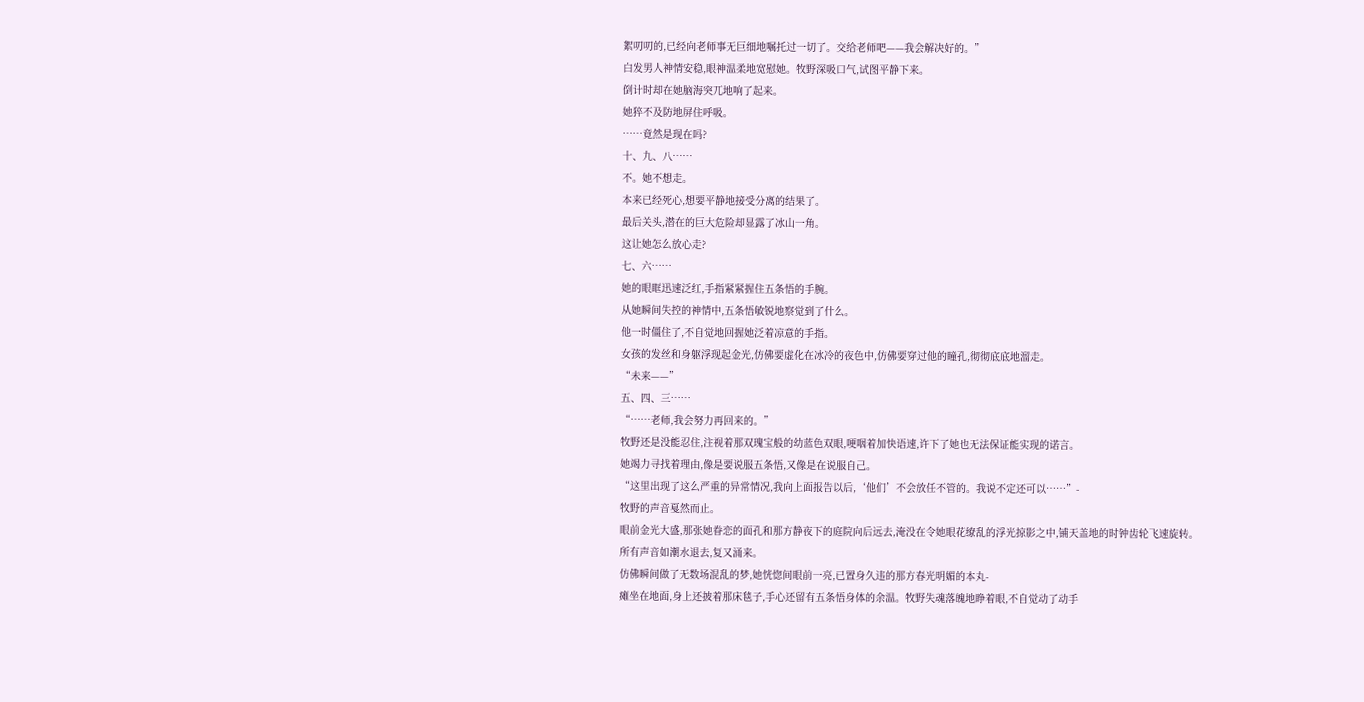絮叨叨的,已经向老师事无巨细地嘱托过一切了。交给老师吧——我会解决好的。”
白发男人神情安稳,眼神温柔地宽慰她。牧野深吸口气,试图平静下来。
倒计时却在她脑海突兀地响了起来。
她猝不及防地屏住呼吸。
……竟然是现在吗?
十、九、八……
不。她不想走。
本来已经死心,想要平静地接受分离的结果了。
最后关头,潜在的巨大危险却显露了冰山一角。
这让她怎么放心走?
七、六……
她的眼眶迅速泛红,手指紧紧握住五条悟的手腕。
从她瞬间失控的神情中,五条悟敏锐地察觉到了什么。
他一时僵住了,不自觉地回握她泛着凉意的手指。
女孩的发丝和身躯浮现起金光,仿佛要虚化在冰冷的夜色中,仿佛要穿过他的瞳孔,彻彻底底地溜走。
“未来——”
五、四、三……
“……老师,我会努力再回来的。”
牧野还是没能忍住,注视着那双瑰宝般的幼蓝色双眼,哽咽着加快语速,许下了她也无法保证能实现的诺言。
她竭力寻找着理由,像是要说服五条悟,又像是在说服自己。
“这里出现了这么严重的异常情况,我向上面报告以后,‘他们’不会放任不管的。我说不定还可以……”-
牧野的声音戛然而止。
眼前金光大盛,那张她眷恋的面孔和那方静夜下的庭院向后远去,淹没在令她眼花缭乱的浮光掠影之中,铺天盖地的时钟齿轮飞速旋转。
所有声音如潮水退去,复又涌来。
仿佛瞬间做了无数场混乱的梦,她恍惚间眼前一亮,已置身久违的那方春光明媚的本丸-
瘫坐在地面,身上还披着那床毯子,手心还留有五条悟身体的余温。牧野失魂落魄地睁着眼,不自觉动了动手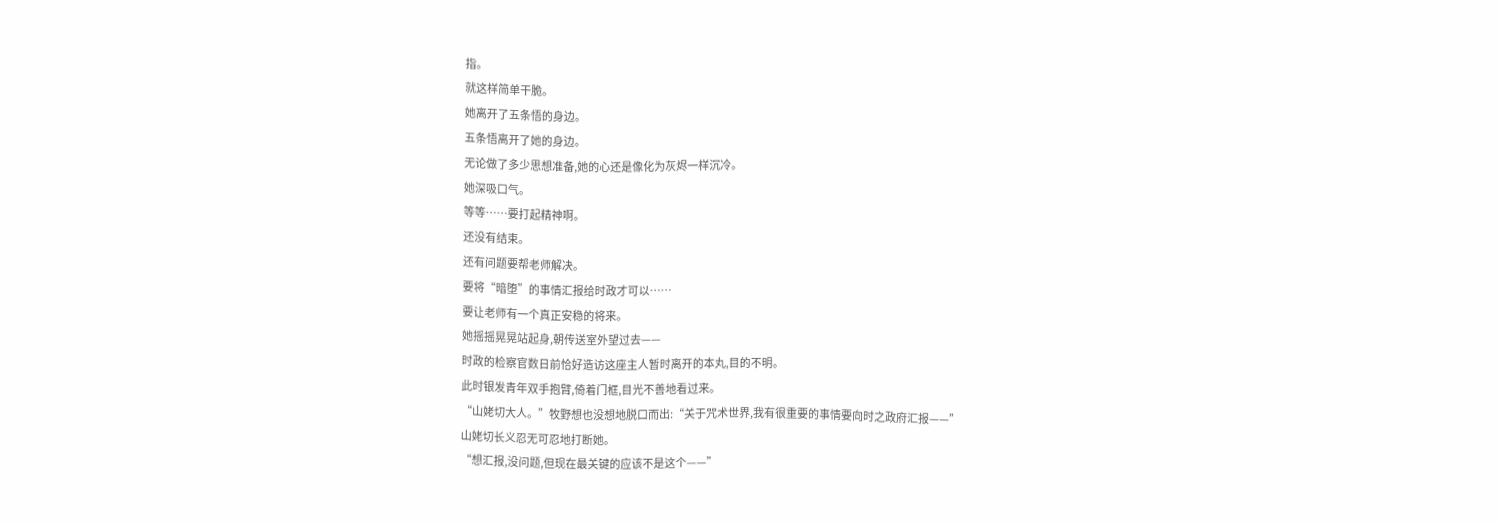指。
就这样简单干脆。
她离开了五条悟的身边。
五条悟离开了她的身边。
无论做了多少思想准备,她的心还是像化为灰烬一样沉冷。
她深吸口气。
等等……要打起精神啊。
还没有结束。
还有问题要帮老师解决。
要将“暗堕”的事情汇报给时政才可以……
要让老师有一个真正安稳的将来。
她摇摇晃晃站起身,朝传送室外望过去——
时政的检察官数日前恰好造访这座主人暂时离开的本丸,目的不明。
此时银发青年双手抱臂,倚着门框,目光不善地看过来。
“山姥切大人。”牧野想也没想地脱口而出:“关于咒术世界,我有很重要的事情要向时之政府汇报——”
山姥切长义忍无可忍地打断她。
“想汇报,没问题,但现在最关键的应该不是这个——”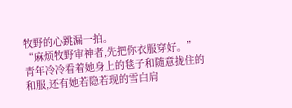牧野的心跳漏一拍。
“麻烦牧野审神者,先把你衣服穿好。”
青年冷冷看着她身上的毯子和随意拢住的和服,还有她若隐若现的雪白肩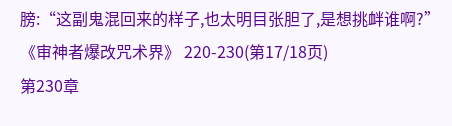膀:“这副鬼混回来的样子,也太明目张胆了,是想挑衅谁啊?”
《审神者爆改咒术界》 220-230(第17/18页)
第230章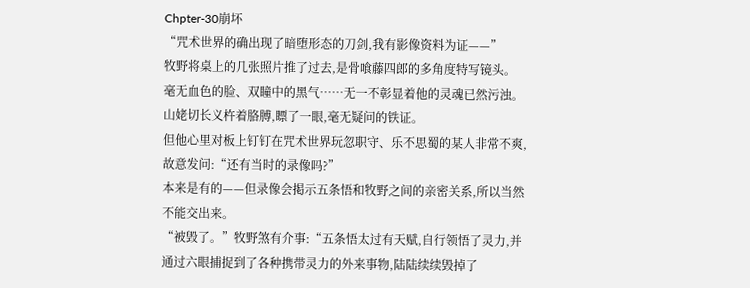Chpter-30崩坏
“咒术世界的确出现了暗堕形态的刀剑,我有影像资料为证——”
牧野将桌上的几张照片推了过去,是骨喰藤四郎的多角度特写镜头。
毫无血色的脸、双瞳中的黑气……无一不彰显着他的灵魂已然污浊。
山姥切长义杵着胳膊,瞟了一眼,毫无疑问的铁证。
但他心里对板上钉钉在咒术世界玩忽职守、乐不思蜀的某人非常不爽,故意发问:“还有当时的录像吗?”
本来是有的——但录像会掲示五条悟和牧野之间的亲密关系,所以当然不能交出来。
“被毁了。”牧野煞有介事:“五条悟太过有天赋,自行领悟了灵力,并通过六眼捕捉到了各种携带灵力的外来事物,陆陆续续毁掉了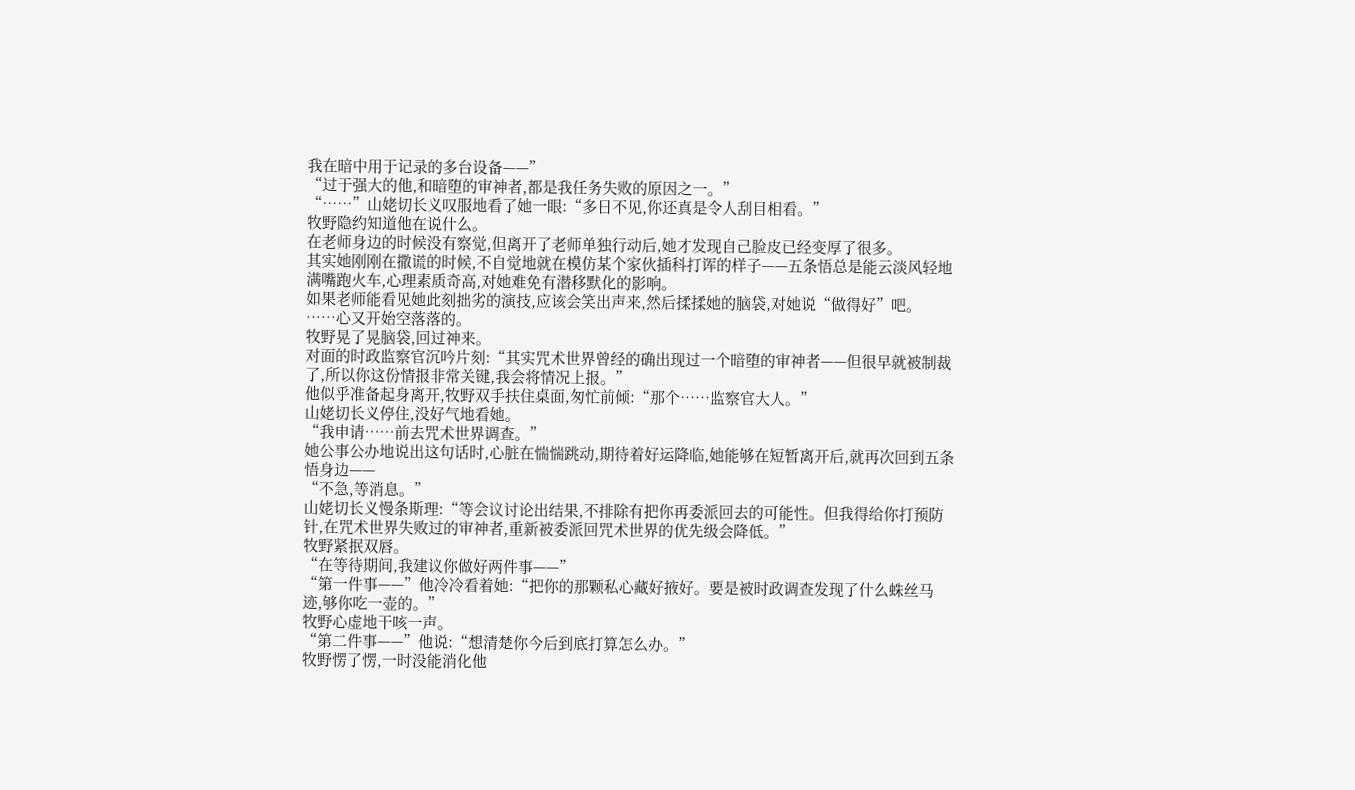我在暗中用于记录的多台设备——”
“过于强大的他,和暗堕的审神者,都是我任务失败的原因之一。”
“……”山姥切长义叹服地看了她一眼:“多日不见,你还真是令人刮目相看。”
牧野隐约知道他在说什么。
在老师身边的时候没有察觉,但离开了老师单独行动后,她才发现自己脸皮已经变厚了很多。
其实她刚刚在撒谎的时候,不自觉地就在模仿某个家伙插科打诨的样子——五条悟总是能云淡风轻地满嘴跑火车,心理素质奇高,对她难免有潜移默化的影响。
如果老师能看见她此刻拙劣的演技,应该会笑出声来,然后揉揉她的脑袋,对她说“做得好”吧。
……心又开始空落落的。
牧野晃了晃脑袋,回过神来。
对面的时政监察官沉吟片刻:“其实咒术世界曾经的确出现过一个暗堕的审神者——但很早就被制裁了,所以你这份情报非常关键,我会将情况上报。”
他似乎准备起身离开,牧野双手扶住桌面,匆忙前倾:“那个……监察官大人。”
山姥切长义停住,没好气地看她。
“我申请……前去咒术世界调查。”
她公事公办地说出这句话时,心脏在惴惴跳动,期待着好运降临,她能够在短暂离开后,就再次回到五条悟身边——
“不急,等消息。”
山姥切长义慢条斯理:“等会议讨论出结果,不排除有把你再委派回去的可能性。但我得给你打预防针,在咒术世界失败过的审神者,重新被委派回咒术世界的优先级会降低。”
牧野紧抿双唇。
“在等待期间,我建议你做好两件事——”
“第一件事——”他冷冷看着她:“把你的那颗私心藏好掖好。要是被时政调查发现了什么蛛丝马迹,够你吃一壶的。”
牧野心虚地干咳一声。
“第二件事——”他说:“想清楚你今后到底打算怎么办。”
牧野愣了愣,一时没能消化他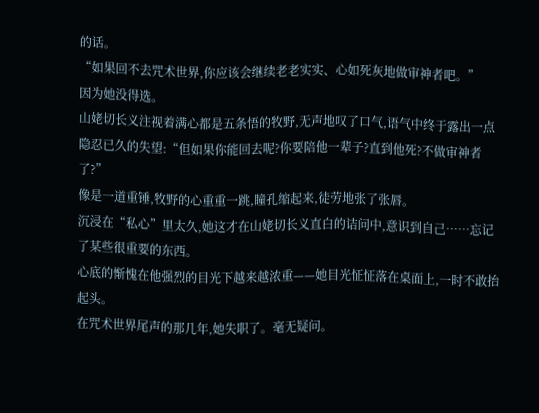的话。
“如果回不去咒术世界,你应该会继续老老实实、心如死灰地做审神者吧。”
因为她没得选。
山姥切长义注视着满心都是五条悟的牧野,无声地叹了口气,语气中终于露出一点隐忍已久的失望:“但如果你能回去呢?你要陪他一辈子?直到他死?不做审神者了?”
像是一道重锤,牧野的心重重一跳,瞳孔缩起来,徒劳地张了张唇。
沉浸在“私心”里太久,她这才在山姥切长义直白的诘问中,意识到自己……忘记了某些很重要的东西。
心底的惭愧在他强烈的目光下越来越浓重——她目光怔怔落在桌面上,一时不敢抬起头。
在咒术世界尾声的那几年,她失职了。毫无疑问。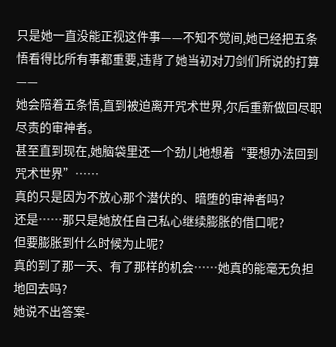只是她一直没能正视这件事——不知不觉间,她已经把五条悟看得比所有事都重要,违背了她当初对刀剑们所说的打算——
她会陪着五条悟,直到被迫离开咒术世界,尔后重新做回尽职尽责的审神者。
甚至直到现在,她脑袋里还一个劲儿地想着“要想办法回到咒术世界”……
真的只是因为不放心那个潜伏的、暗堕的审神者吗?
还是……那只是她放任自己私心继续膨胀的借口呢?
但要膨胀到什么时候为止呢?
真的到了那一天、有了那样的机会……她真的能毫无负担地回去吗?
她说不出答案-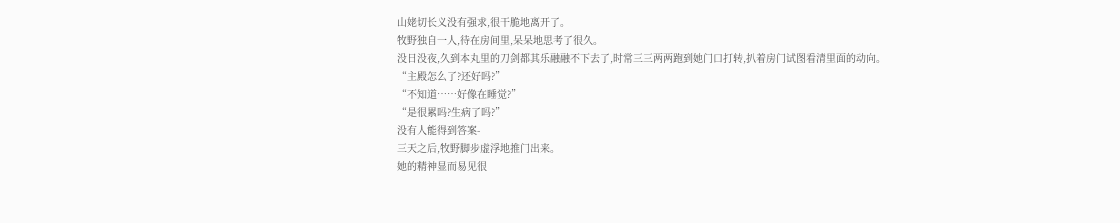山姥切长义没有强求,很干脆地离开了。
牧野独自一人,待在房间里,呆呆地思考了很久。
没日没夜,久到本丸里的刀剑都其乐融融不下去了,时常三三两两跑到她门口打转,扒着房门试图看清里面的动向。
“主殿怎么了?还好吗?”
“不知道……好像在睡觉?”
“是很累吗?生病了吗?”
没有人能得到答案-
三天之后,牧野脚步虚浮地推门出来。
她的精神显而易见很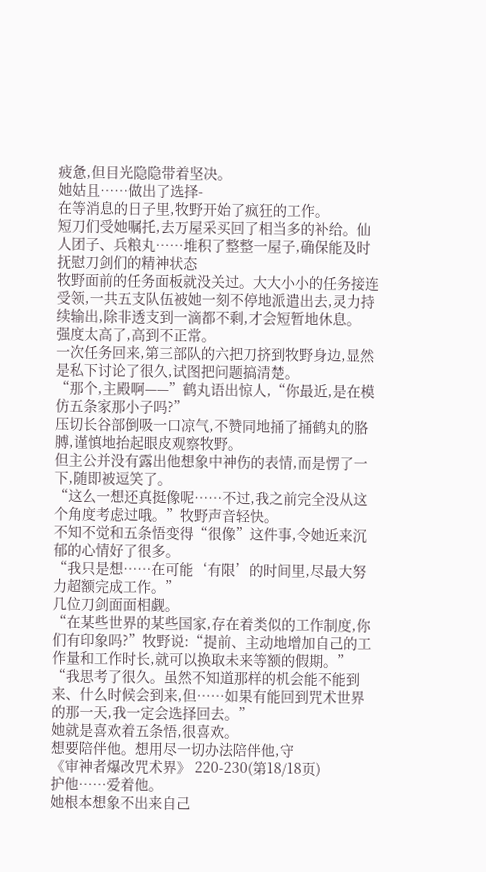疲惫,但目光隐隐带着坚决。
她姑且……做出了选择-
在等消息的日子里,牧野开始了疯狂的工作。
短刀们受她嘱托,去万屋采买回了相当多的补给。仙人团子、兵粮丸……堆积了整整一屋子,确保能及时抚慰刀剑们的精神状态
牧野面前的任务面板就没关过。大大小小的任务接连受领,一共五支队伍被她一刻不停地派遣出去,灵力持续输出,除非透支到一滴都不剩,才会短暂地休息。
强度太高了,高到不正常。
一次任务回来,第三部队的六把刀挤到牧野身边,显然是私下讨论了很久,试图把问题搞清楚。
“那个,主殿啊——”鹤丸语出惊人,“你最近,是在模仿五条家那小子吗?”
压切长谷部倒吸一口凉气,不赞同地捅了捅鹤丸的胳膊,谨慎地抬起眼皮观察牧野。
但主公并没有露出他想象中神伤的表情,而是愣了一下,随即被逗笑了。
“这么一想还真挺像呢……不过,我之前完全没从这个角度考虑过哦。”牧野声音轻快。
不知不觉和五条悟变得“很像”这件事,令她近来沉郁的心情好了很多。
“我只是想……在可能‘有限’的时间里,尽最大努力超额完成工作。”
几位刀剑面面相觑。
“在某些世界的某些国家,存在着类似的工作制度,你们有印象吗?”牧野说:“提前、主动地增加自己的工作量和工作时长,就可以换取未来等额的假期。”
“我思考了很久。虽然不知道那样的机会能不能到来、什么时候会到来,但……如果有能回到咒术世界的那一天,我一定会选择回去。”
她就是喜欢着五条悟,很喜欢。
想要陪伴他。想用尽一切办法陪伴他,守
《审神者爆改咒术界》 220-230(第18/18页)
护他……爱着他。
她根本想象不出来自己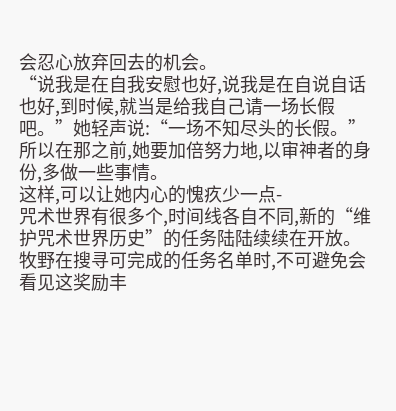会忍心放弃回去的机会。
“说我是在自我安慰也好,说我是在自说自话也好,到时候,就当是给我自己请一场长假吧。”她轻声说:“一场不知尽头的长假。”
所以在那之前,她要加倍努力地,以审神者的身份,多做一些事情。
这样,可以让她内心的愧疚少一点-
咒术世界有很多个,时间线各自不同,新的“维护咒术世界历史”的任务陆陆续续在开放。
牧野在搜寻可完成的任务名单时,不可避免会看见这奖励丰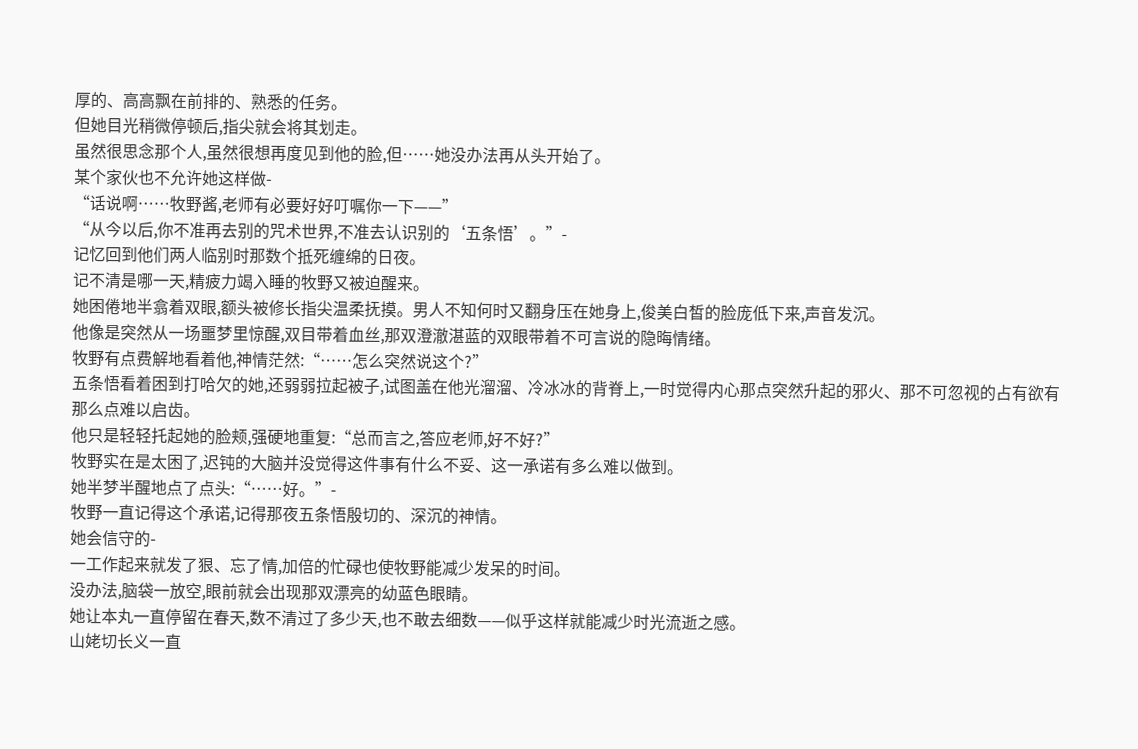厚的、高高飘在前排的、熟悉的任务。
但她目光稍微停顿后,指尖就会将其划走。
虽然很思念那个人,虽然很想再度见到他的脸,但……她没办法再从头开始了。
某个家伙也不允许她这样做-
“话说啊……牧野酱,老师有必要好好叮嘱你一下——”
“从今以后,你不准再去别的咒术世界,不准去认识别的‘五条悟’。”-
记忆回到他们两人临别时那数个抵死缠绵的日夜。
记不清是哪一天,精疲力竭入睡的牧野又被迫醒来。
她困倦地半翕着双眼,额头被修长指尖温柔抚摸。男人不知何时又翻身压在她身上,俊美白皙的脸庞低下来,声音发沉。
他像是突然从一场噩梦里惊醒,双目带着血丝,那双澄澈湛蓝的双眼带着不可言说的隐晦情绪。
牧野有点费解地看着他,神情茫然:“……怎么突然说这个?”
五条悟看着困到打哈欠的她,还弱弱拉起被子,试图盖在他光溜溜、冷冰冰的背脊上,一时觉得内心那点突然升起的邪火、那不可忽视的占有欲有那么点难以启齿。
他只是轻轻托起她的脸颊,强硬地重复:“总而言之,答应老师,好不好?”
牧野实在是太困了,迟钝的大脑并没觉得这件事有什么不妥、这一承诺有多么难以做到。
她半梦半醒地点了点头:“……好。”-
牧野一直记得这个承诺,记得那夜五条悟殷切的、深沉的神情。
她会信守的-
一工作起来就发了狠、忘了情,加倍的忙碌也使牧野能减少发呆的时间。
没办法,脑袋一放空,眼前就会出现那双漂亮的幼蓝色眼睛。
她让本丸一直停留在春天,数不清过了多少天,也不敢去细数——似乎这样就能减少时光流逝之感。
山姥切长义一直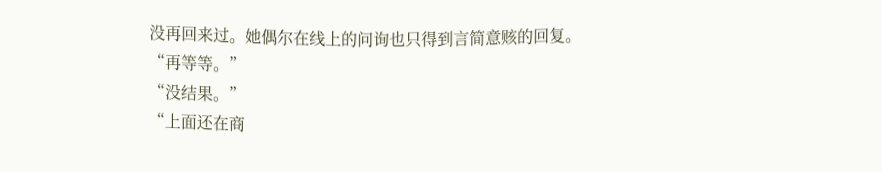没再回来过。她偶尔在线上的问询也只得到言简意赅的回复。
“再等等。”
“没结果。”
“上面还在商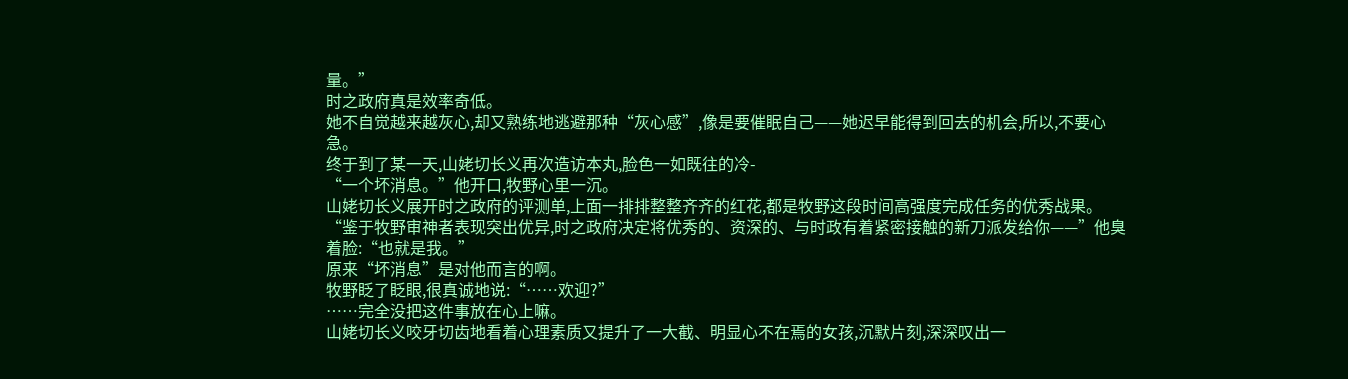量。”
时之政府真是效率奇低。
她不自觉越来越灰心,却又熟练地逃避那种“灰心感”,像是要催眠自己——她迟早能得到回去的机会,所以,不要心急。
终于到了某一天,山姥切长义再次造访本丸,脸色一如既往的冷-
“一个坏消息。”他开口,牧野心里一沉。
山姥切长义展开时之政府的评测单,上面一排排整整齐齐的红花,都是牧野这段时间高强度完成任务的优秀战果。
“鉴于牧野审神者表现突出优异,时之政府决定将优秀的、资深的、与时政有着紧密接触的新刀派发给你——”他臭着脸:“也就是我。”
原来“坏消息”是对他而言的啊。
牧野眨了眨眼,很真诚地说:“……欢迎?”
……完全没把这件事放在心上嘛。
山姥切长义咬牙切齿地看着心理素质又提升了一大截、明显心不在焉的女孩,沉默片刻,深深叹出一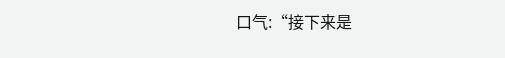口气:“接下来是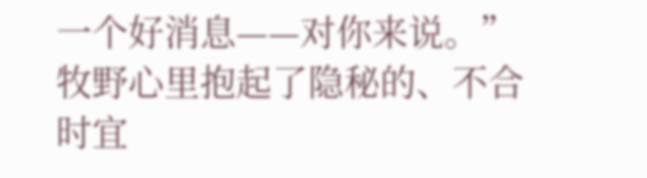一个好消息——对你来说。”
牧野心里抱起了隐秘的、不合时宜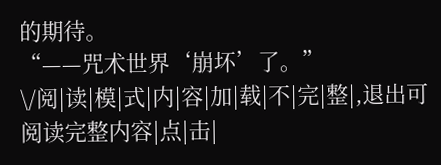的期待。
“——咒术世界‘崩坏’了。”
\/阅|读|模|式|内|容|加|载|不|完|整|,退出可阅读完整内容|点|击|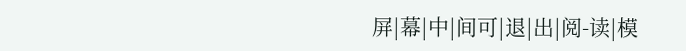屏|幕|中|间可|退|出|阅-读|模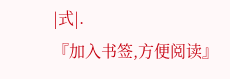|式|.
『加入书签,方便阅读』